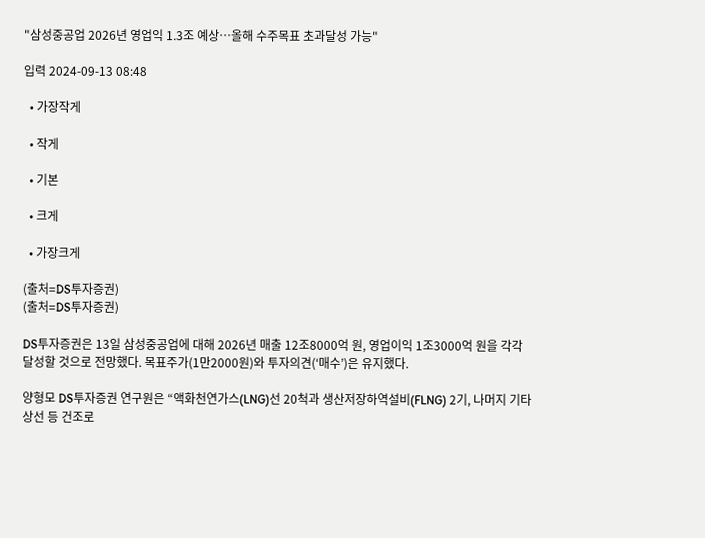"삼성중공업 2026년 영업익 1.3조 예상…올해 수주목표 초과달성 가능"

입력 2024-09-13 08:48

  • 가장작게

  • 작게

  • 기본

  • 크게

  • 가장크게

(출처=DS투자증권)
(출처=DS투자증권)

DS투자증권은 13일 삼성중공업에 대해 2026년 매출 12조8000억 원, 영업이익 1조3000억 원을 각각 달성할 것으로 전망했다. 목표주가(1만2000원)와 투자의견(‘매수’)은 유지했다.

양형모 DS투자증권 연구원은 “액화천연가스(LNG)선 20척과 생산저장하역설비(FLNG) 2기, 나머지 기타 상선 등 건조로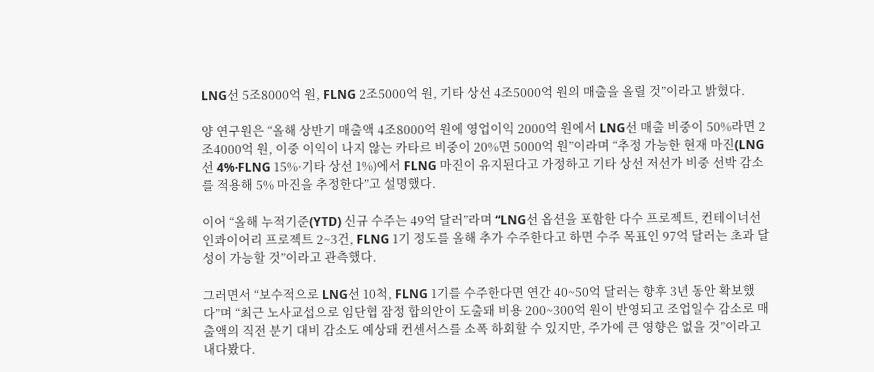LNG선 5조8000억 원, FLNG 2조5000억 원, 기타 상선 4조5000억 원의 매출을 올릴 것”이라고 밝혔다.

양 연구원은 “올해 상반기 매출액 4조8000억 원에 영업이익 2000억 원에서 LNG선 매출 비중이 50%라면 2조4000억 원, 이중 이익이 나지 않는 카타르 비중이 20%면 5000억 원”이라며 “추정 가능한 현재 마진(LNG선 4%·FLNG 15%·기타 상선 1%)에서 FLNG 마진이 유지된다고 가정하고 기타 상선 저선가 비중 선박 감소를 적용해 5% 마진을 추정한다”고 설명했다.

이어 “올해 누적기준(YTD) 신규 수주는 49억 달러”라며 “LNG선 옵션을 포함한 다수 프로젝트, 컨테이너선 인콰이어리 프로젝트 2~3건, FLNG 1기 정도를 올해 추가 수주한다고 하면 수주 목표인 97억 달러는 초과 달성이 가능할 것”이라고 관측했다.

그러면서 “보수적으로 LNG선 10척, FLNG 1기를 수주한다면 연간 40~50억 달러는 향후 3년 동안 확보했다”며 “최근 노사교섭으로 임단협 잠정 합의안이 도출돼 비용 200~300억 원이 반영되고 조업일수 감소로 매출액의 직전 분기 대비 감소도 예상돼 컨센서스를 소폭 하회할 수 있지만, 주가에 큰 영향은 없을 것”이라고 내다봤다.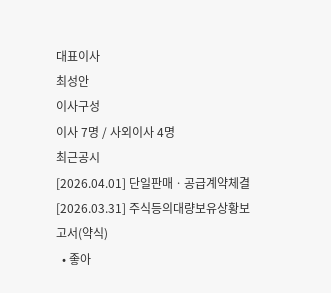대표이사
최성안
이사구성
이사 7명 / 사외이사 4명
최근공시
[2026.04.01] 단일판매ㆍ공급계약체결
[2026.03.31] 주식등의대량보유상황보고서(약식)
  • 좋아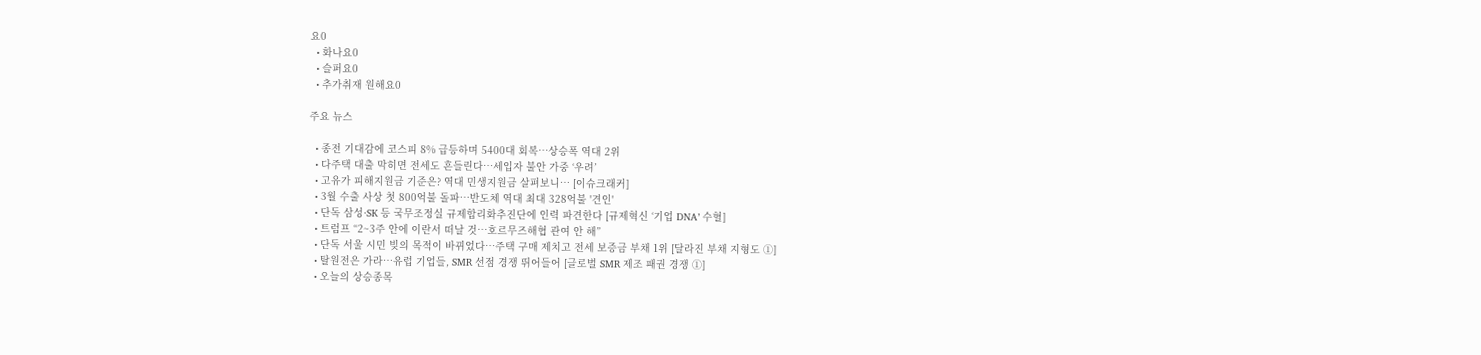요0
  • 화나요0
  • 슬퍼요0
  • 추가취재 원해요0

주요 뉴스

  • 종전 기대감에 코스피 8% 급등하며 5400대 회복…상승폭 역대 2위
  • 다주택 대출 막히면 전세도 흔들린다…세입자 불안 가중 ‘우려’
  • 고유가 피해지원금 기준은? 역대 민생지원금 살펴보니… [이슈크래커]
  • 3월 수출 사상 첫 800억불 돌파⋯반도체 역대 최대 328억불 '견인'
  • 단독 삼성·SK 등 국무조정실 규제합리화추진단에 인력 파견한다 [규제혁신 ‘기업 DNA’ 수혈]
  • 트럼프 “2~3주 안에 이란서 떠날 것…호르무즈해협 관여 안 해”
  • 단독 서울 시민 빚의 목적이 바뀌었다⋯주택 구매 제치고 전세 보증금 부채 1위 [달라진 부채 지형도 ①]
  • 탈원전은 가라…유럽 기업들, SMR 선점 경쟁 뛰어들어 [글로벌 SMR 제조 패권 경쟁 ①]
  • 오늘의 상승종목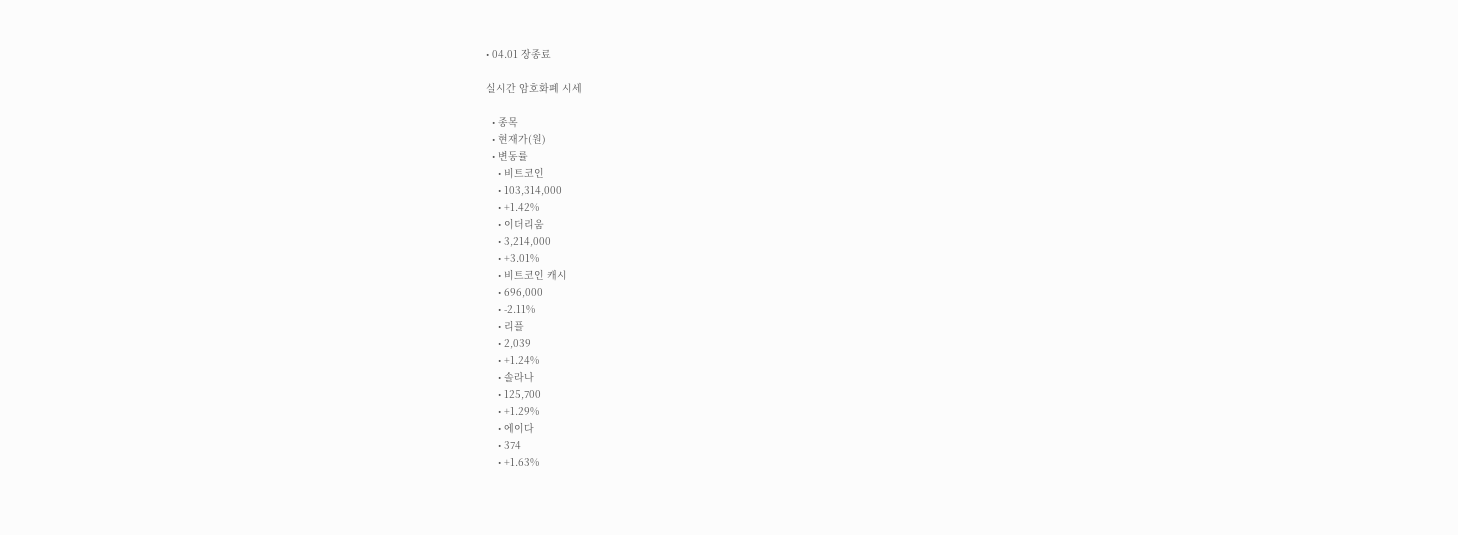• 04.01 장종료

실시간 암호화폐 시세

  • 종목
  • 현재가(원)
  • 변동률
    • 비트코인
    • 103,314,000
    • +1.42%
    • 이더리움
    • 3,214,000
    • +3.01%
    • 비트코인 캐시
    • 696,000
    • -2.11%
    • 리플
    • 2,039
    • +1.24%
    • 솔라나
    • 125,700
    • +1.29%
    • 에이다
    • 374
    • +1.63%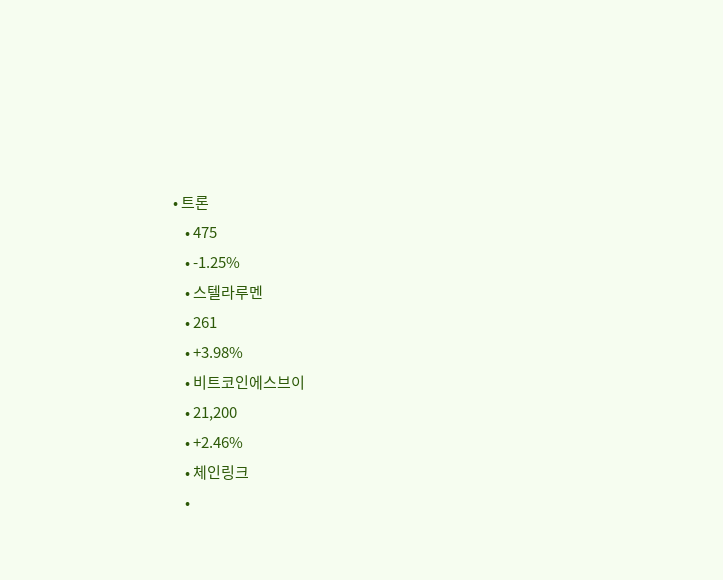• 트론
    • 475
    • -1.25%
    • 스텔라루멘
    • 261
    • +3.98%
    • 비트코인에스브이
    • 21,200
    • +2.46%
    • 체인링크
    •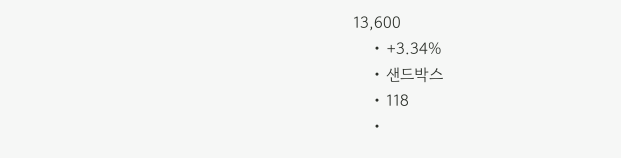13,600
    • +3.34%
    • 샌드박스
    • 118
    •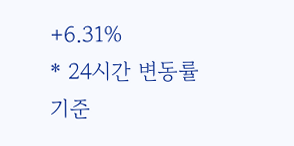+6.31%
* 24시간 변동률 기준